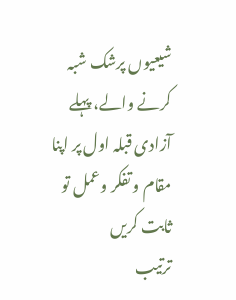شیعیوں پرشک شبہ کرنے والے، پہلے آزادی قبلہ اول پر اپنا مقام و تفکر وعمل تو ثابت کریں
ترتیب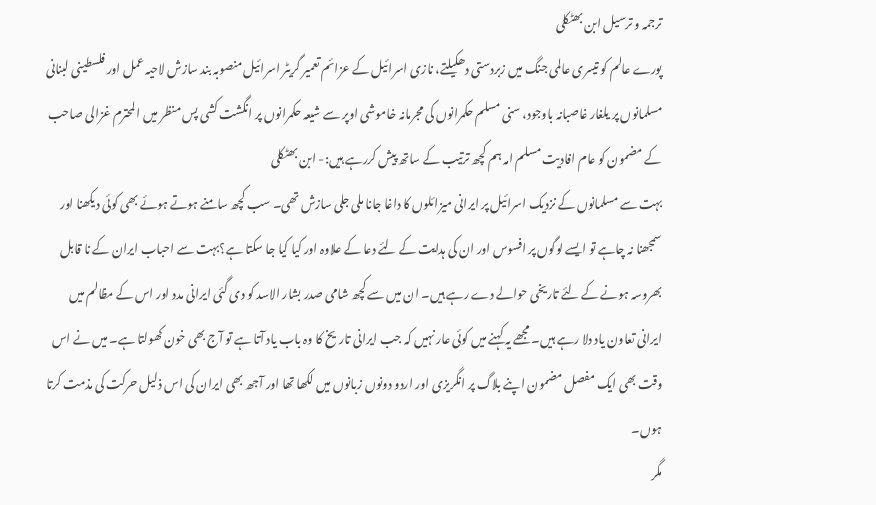ترجمہ و ترسیل ابن بھٹکلی
پورے عالم کو تیسری عالمی جنگ میں زبردستی دھکیلتے، نازی اسرائیل کے عزائم تعمیر گریٹر اسرائیل منصوبہ بند سازش لاحیہ عمل اور فلسطینی لبنانی مسلمانوں پر یلغار غاصبانہ باوجود، سنی مسلم حکمرانوں کی مجرمانہ خاموشی اوپر سے شیعہ حکمرانوں پر انگشت کشی پس منظر میں المحترم غزالی صاحب کے مضمون کو عام افادیت مسلم امہ ہم کچھ ترتیب کے ساتھ پیش کررہے ہیں:- ابن بھٹکلی
بہت سے مسلمانوں کے نزدیک اسرائیل پر ایرانی میزائلوں کا داغا جانا ملی جلی سازش تھی۔ سب کچھ سامنے ہوتے ہوئے بھی کوئی دیکھنا اور سمجھنا نہ چاہے تو ایسے لوگوں پر افسوس اور ان کی ہدایت کے لئے دعا کے علاوہ اور کیا کیا جا سکتا ہے؟بہت سے احباب ایران کے نا قابل بھروسہ ہونے کے لئے تاریخی حوالے دے رہے ہیں۔ ان میں سے کچھ شامی صدر بشار الاسد کو دی گئی ایرانی مدد اور اس کے مظالم میں ایرانی تعاون یاد دلا رہے ہیں۔ مجھے یہ کہنے میں کوئی عار نہیں کہ جب ایرانی تاریخ کا وہ باب یاد آتا ہے تو آج بھی خون کھولتا ہے۔ میں نے اس وقت بھی ایک مفصل مضمون اپنے بلاگ پر انگریزی اور اردو دونوں زبانوں میں لکھا تھا اور آجھ بھی ایران کی اس ذلیل حرکت کی مذمت کرتا ہوں۔
مگر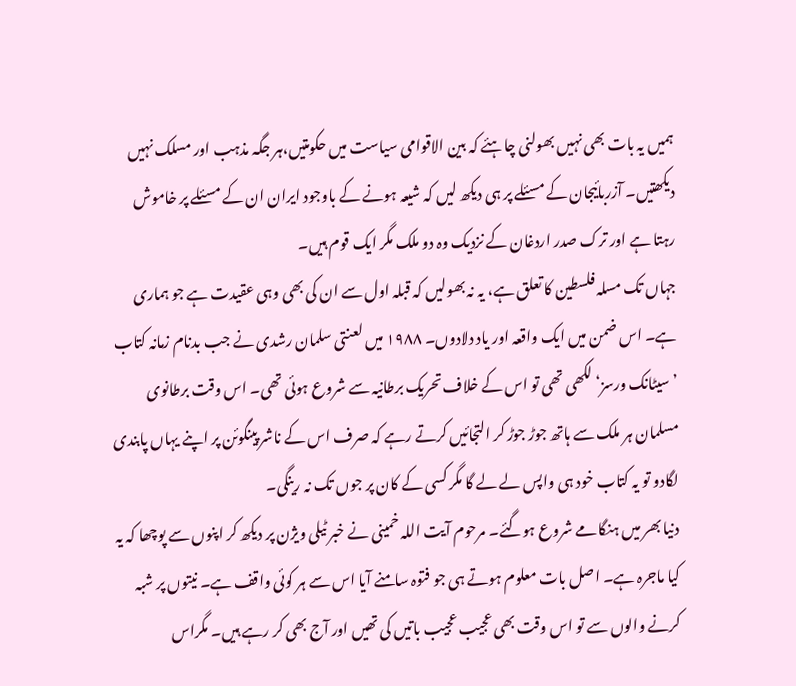ہمیں یہ بات بھی نہیں بھولنی چاہئے کہ بین الاقوامی سیاست میں حکومتیں،ہر جگہ مذہب اور مسلک نہیں دیکھتیں۔ آزربائیجان کے مسئلے پر ہی دیکھ لیں کہ شیعہ ہونے کے باوجود ایران ان کے مسئلے پر خاموش رہتا ہے اور ترک صدر اردغان کے نزدیک وہ دو ملک مگر ایک قوم ہیں۔
جہاں تک مسلہ فلسطین کا تعلق ہے، یہ نہ بھولیں کہ قبلہ اول سے ان کی بھی وہی عقیدت ہے جو ہماری ہے۔ اس ضمن میں ایک واقعہ اور یاد دلادوں۔ ۱۹۸۸ میں لعنتی سلمان رشدی نے جب بدنام زمانہ کتاب ’سیٹانک ورسز‘ لکھی تھی تو اس کے خلاف تحریک برطانیہ سے شروع ہوئی تھی۔ اس وقت برطانوی مسلمان ہر ملک سے ہاتھ جوڑ جوڑ کر التجائیں کرتے رہے کہ صرف اس کے ناشر پینگوئن پر اپنے یہاں پابندی لگادو تو یہ کتاب خود ہی واپس لے لے گا مگر کسی کے کان پر جوں تک نہ رینگی۔
دنیا بھر میں ہنگامے شروع ہوگئے۔ مرحوم آیت اللہ خمینی نے خبر ٹیلی ویژن پر دیکھ کر اپنوں سے پوچھا کہ یہ کیا ماجرہ ہے۔ اصل بات معلوم ہوتے ہی جو فتوہ سامنے آیا اس سے ہر کوئی واقف ہے۔ نیتوں پر شبہ کرنے والوں سے تو اس وقت بھی عجیب عجیب باتیں کی تھیں اور آج بھی کر رہے ہیں۔ مگراس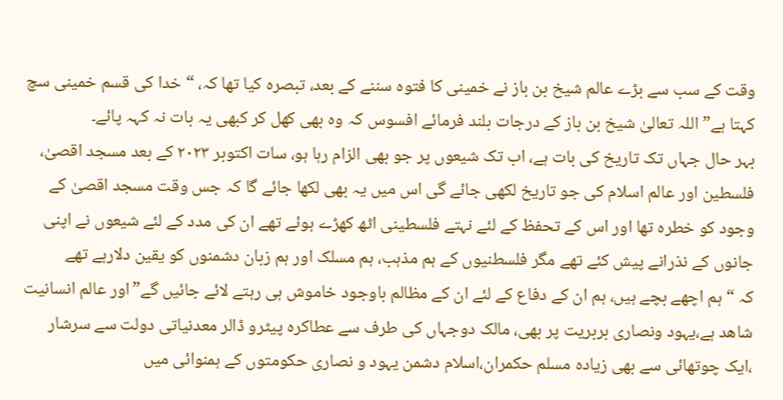وقت کے سب سے بڑے عالم شیخ بن باز نے خمینی کا فتوہ سننے کے بعد، تبصرہ کیا تھا کہ، “خدا کی قسم خمینی سچ کہتا ہے” اللہ تعالیٰ شیخ بن باز کے درجات بلند فرمائے افسوس کہ وہ بھی کھل کر کبھی یہ بات نہ کہہ پائے۔
بہر حال جہاں تک تاریخ کی بات ہے، اب تک شیعوں پر جو بھی الزام رہا ہو، سات اکتوبر ۲۰۲۳ کے بعد مسجد اقصیٰ، فلسطین اور عالم اسلام کی جو تاریخ لکھی جائے گی اس میں یہ بھی لکھا جائے گا کہ جس وقت مسجد اقصیٰ کے وجود کو خطرہ تھا اور اس کے تحفظ کے لئے نہتے فلسطینی اٹھ کھڑے ہوئے تھے ان کی مدد کے لئے شیعوں نے اپنی جانوں کے نذرانے پیش کئے تھے مگر فلسطنیوں کے ہم مذہب، ہم مسلک اور ہم زبان دشمنوں کو یقین دلارہے تھے
کہ “ہم اچھے بچے ہیں، ہم ان کے دفاع کے لئے ان کے مظالم باوجود خاموش ہی رہتے لائے جائیں گے”اور عالم انسانیت شاھد ہے،یہود ونصاری بربریت پر بھی، مالک دوجہاں کی طرف سے عطاکرہ پیٹرو ڈالر معدنیاتی دولت سے سرشار ،ایک چوتھائی سے بھی زیادہ مسلم حکمران،اسلام دشمن یہود و نصاری حکومتوں کے ہمنوائی میں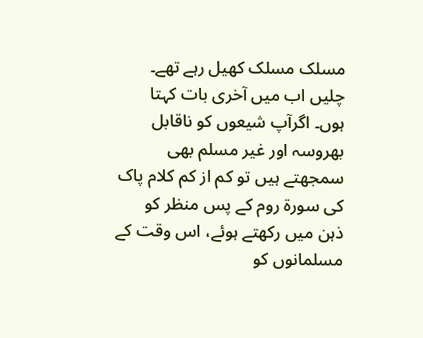مسلک مسلک کھیل رہے تھے۔
چلیں اب میں آخری بات کہتا ہوں۔ اگرآپ شیعوں کو ناقابل بھروسہ اور غیر مسلم بھی سمجھتے ہیں تو کم از کم کلام پاک کی سورۃ روم کے پس منظر کو ذہن میں رکھتے ہوئے، اس وقت کے مسلمانوں کو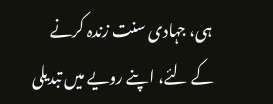ہی، جہادی سنت زندہ کرنے کے لئے، اپنے رویے میں تبدیلی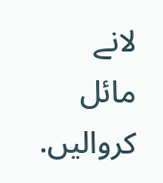لانے مائل کروالیں.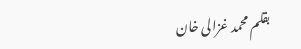بقلم محمد غزالی خان